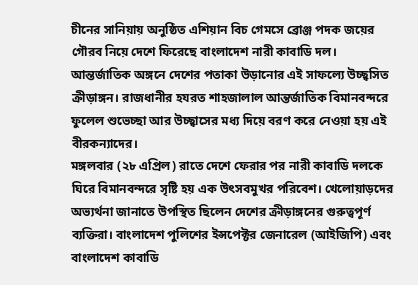চীনের সানিয়ায় অনুষ্ঠিত এশিয়ান বিচ গেমসে ব্রোঞ্জ পদক জয়ের গৌরব নিয়ে দেশে ফিরেছে বাংলাদেশ নারী কাবাডি দল। আন্তর্জাতিক অঙ্গনে দেশের পতাকা উড়ানোর এই সাফল্যে উচ্ছ্বসিত ক্রীড়াঙ্গন। রাজধানীর হযরত শাহজালাল আন্তর্জাতিক বিমানবন্দরে ফুলেল শুভেচ্ছা আর উচ্ছ্বাসের মধ্য দিয়ে বরণ করে নেওয়া হয় এই বীরকন্যাদের।
মঙ্গলবার (২৮ এপ্রিল) রাতে দেশে ফেরার পর নারী কাবাডি দলকে ঘিরে বিমানবন্দরে সৃষ্টি হয় এক উৎসবমুখর পরিবেশ। খেলোয়াড়দের অভ্যর্থনা জানাতে উপস্থিত ছিলেন দেশের ক্রীড়াঙ্গনের গুরুত্বপূর্ণ ব্যক্তিরা। বাংলাদেশ পুলিশের ইন্সপেক্টর জেনারেল (আইজিপি) এবং বাংলাদেশ কাবাডি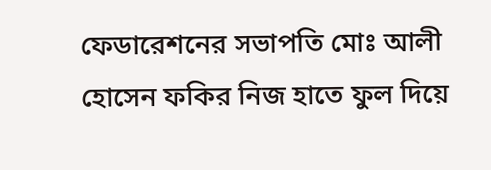ফেডারেশনের সভাপতি মোঃ আলী হোসেন ফকির নিজ হাতে ফুল দিয়ে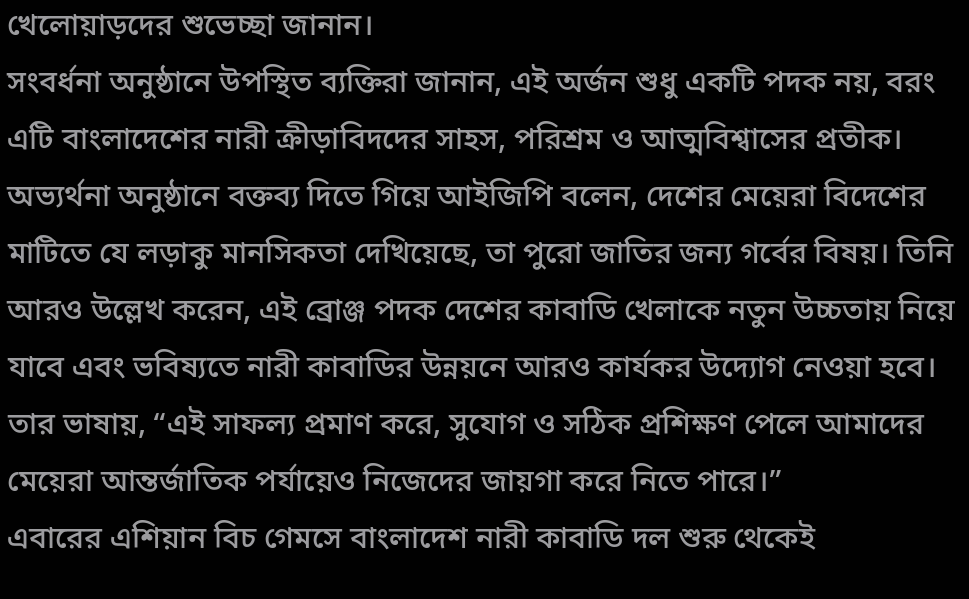খেলোয়াড়দের শুভেচ্ছা জানান।
সংবর্ধনা অনুষ্ঠানে উপস্থিত ব্যক্তিরা জানান, এই অর্জন শুধু একটি পদক নয়, বরং এটি বাংলাদেশের নারী ক্রীড়াবিদদের সাহস, পরিশ্রম ও আত্মবিশ্বাসের প্রতীক।
অভ্যর্থনা অনুষ্ঠানে বক্তব্য দিতে গিয়ে আইজিপি বলেন, দেশের মেয়েরা বিদেশের মাটিতে যে লড়াকু মানসিকতা দেখিয়েছে, তা পুরো জাতির জন্য গর্বের বিষয়। তিনি আরও উল্লেখ করেন, এই ব্রোঞ্জ পদক দেশের কাবাডি খেলাকে নতুন উচ্চতায় নিয়ে যাবে এবং ভবিষ্যতে নারী কাবাডির উন্নয়নে আরও কার্যকর উদ্যোগ নেওয়া হবে।
তার ভাষায়, “এই সাফল্য প্রমাণ করে, সুযোগ ও সঠিক প্রশিক্ষণ পেলে আমাদের মেয়েরা আন্তর্জাতিক পর্যায়েও নিজেদের জায়গা করে নিতে পারে।”
এবারের এশিয়ান বিচ গেমসে বাংলাদেশ নারী কাবাডি দল শুরু থেকেই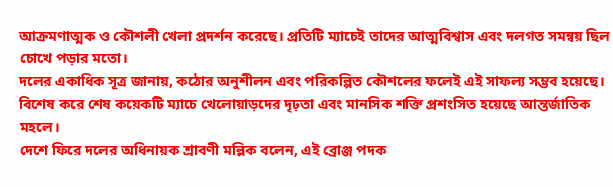আক্রমণাত্মক ও কৌশলী খেলা প্রদর্শন করেছে। প্রতিটি ম্যাচেই তাদের আত্মবিশ্বাস এবং দলগত সমন্বয় ছিল চোখে পড়ার মতো।
দলের একাধিক সূত্র জানায়, কঠোর অনুশীলন এবং পরিকল্পিত কৌশলের ফলেই এই সাফল্য সম্ভব হয়েছে। বিশেষ করে শেষ কয়েকটি ম্যাচে খেলোয়াড়দের দৃঢ়তা এবং মানসিক শক্তি প্রশংসিত হয়েছে আন্তর্জাতিক মহলে।
দেশে ফিরে দলের অধিনায়ক শ্রাবণী মল্লিক বলেন, এই ব্রোঞ্জ পদক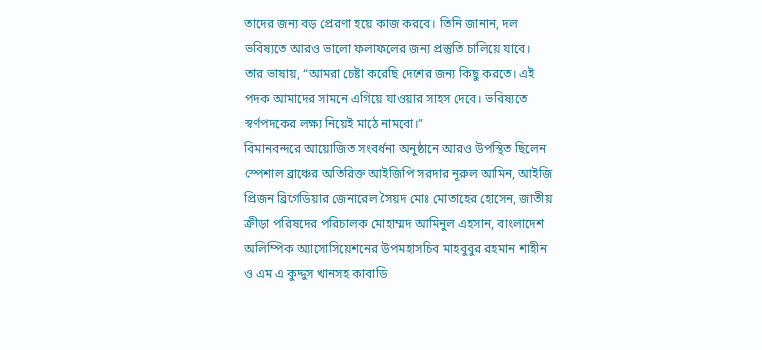তাদের জন্য বড় প্রেরণা হয়ে কাজ করবে। তিনি জানান, দল ভবিষ্যতে আরও ভালো ফলাফলের জন্য প্রস্তুতি চালিয়ে যাবে।
তার ভাষায়, “আমরা চেষ্টা করেছি দেশের জন্য কিছু করতে। এই পদক আমাদের সামনে এগিয়ে যাওয়ার সাহস দেবে। ভবিষ্যতে স্বর্ণপদকের লক্ষ্য নিয়েই মাঠে নামবো।”
বিমানবন্দরে আয়োজিত সংবর্ধনা অনুষ্ঠানে আরও উপস্থিত ছিলেন স্পেশাল ব্রাঞ্চের অতিরিক্ত আইজিপি সরদার নূরুল আমিন, আইজি প্রিজন ব্রিগেডিয়ার জেনারেল সৈয়দ মোঃ মোতাহের হোসেন, জাতীয় ক্রীড়া পরিষদের পরিচালক মোহাম্মদ আমিনুল এহসান, বাংলাদেশ অলিম্পিক অ্যাসোসিয়েশনের উপমহাসচিব মাহবুবুর রহমান শাহীন ও এম এ কুদ্দুস খানসহ কাবাডি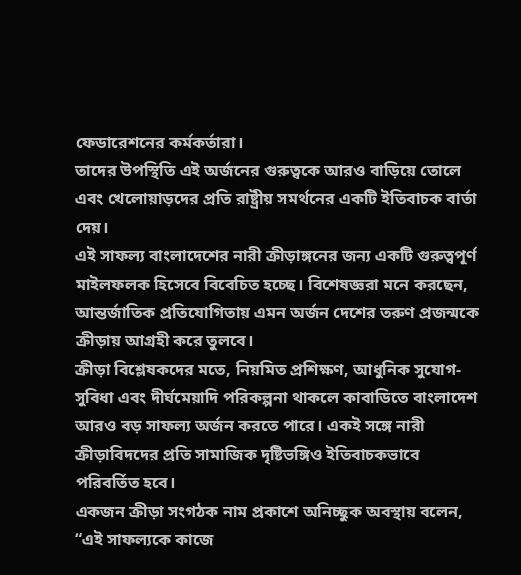ফেডারেশনের কর্মকর্তারা।
তাদের উপস্থিতি এই অর্জনের গুরুত্বকে আরও বাড়িয়ে তোলে এবং খেলোয়াড়দের প্রতি রাষ্ট্রীয় সমর্থনের একটি ইতিবাচক বার্তা দেয়।
এই সাফল্য বাংলাদেশের নারী ক্রীড়াঙ্গনের জন্য একটি গুরুত্বপূর্ণ মাইলফলক হিসেবে বিবেচিত হচ্ছে। বিশেষজ্ঞরা মনে করছেন, আন্তর্জাতিক প্রতিযোগিতায় এমন অর্জন দেশের তরুণ প্রজন্মকে ক্রীড়ায় আগ্রহী করে তুলবে।
ক্রীড়া বিশ্লেষকদের মতে, নিয়মিত প্রশিক্ষণ, আধুনিক সুযোগ-সুবিধা এবং দীর্ঘমেয়াদি পরিকল্পনা থাকলে কাবাডিতে বাংলাদেশ আরও বড় সাফল্য অর্জন করতে পারে। একই সঙ্গে নারী ক্রীড়াবিদদের প্রতি সামাজিক দৃষ্টিভঙ্গিও ইতিবাচকভাবে পরিবর্তিত হবে।
একজন ক্রীড়া সংগঠক নাম প্রকাশে অনিচ্ছুক অবস্থায় বলেন, “এই সাফল্যকে কাজে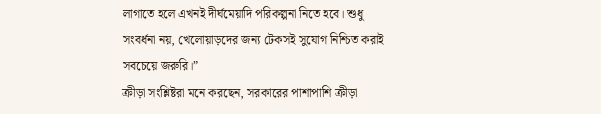লাগাতে হলে এখনই দীর্ঘমেয়াদি পরিকল্পনা নিতে হবে। শুধু সংবর্ধনা নয়, খেলোয়াড়দের জন্য টেকসই সুযোগ নিশ্চিত করাই সবচেয়ে জরুরি।”
ক্রীড়া সংশ্লিষ্টরা মনে করছেন, সরকারের পাশাপাশি ক্রীড়া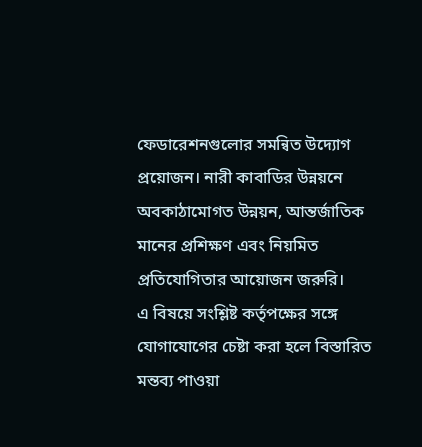ফেডারেশনগুলোর সমন্বিত উদ্যোগ প্রয়োজন। নারী কাবাডির উন্নয়নে অবকাঠামোগত উন্নয়ন, আন্তর্জাতিক মানের প্রশিক্ষণ এবং নিয়মিত প্রতিযোগিতার আয়োজন জরুরি।
এ বিষয়ে সংশ্লিষ্ট কর্তৃপক্ষের সঙ্গে যোগাযোগের চেষ্টা করা হলে বিস্তারিত মন্তব্য পাওয়া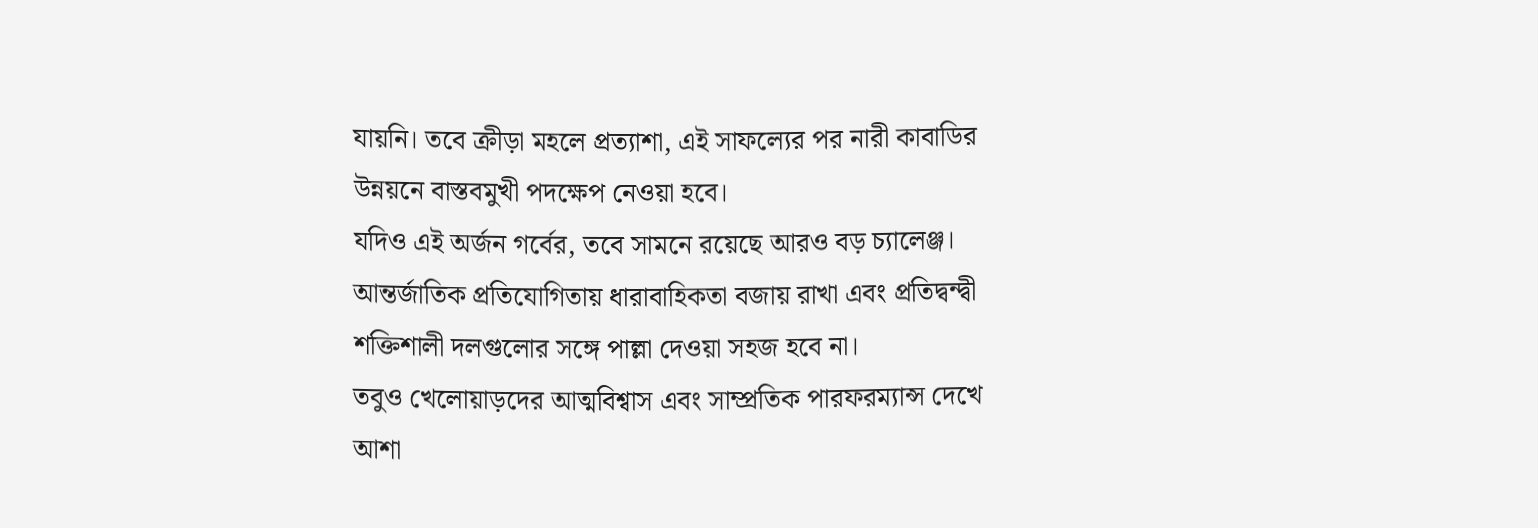যায়নি। তবে ক্রীড়া মহলে প্রত্যাশা, এই সাফল্যের পর নারী কাবাডির উন্নয়নে বাস্তবমুখী পদক্ষেপ নেওয়া হবে।
যদিও এই অর্জন গর্বের, তবে সামনে রয়েছে আরও বড় চ্যালেঞ্জ। আন্তর্জাতিক প্রতিযোগিতায় ধারাবাহিকতা বজায় রাখা এবং প্রতিদ্বন্দ্বী শক্তিশালী দলগুলোর সঙ্গে পাল্লা দেওয়া সহজ হবে না।
তবুও খেলোয়াড়দের আত্মবিশ্বাস এবং সাম্প্রতিক পারফরম্যান্স দেখে আশা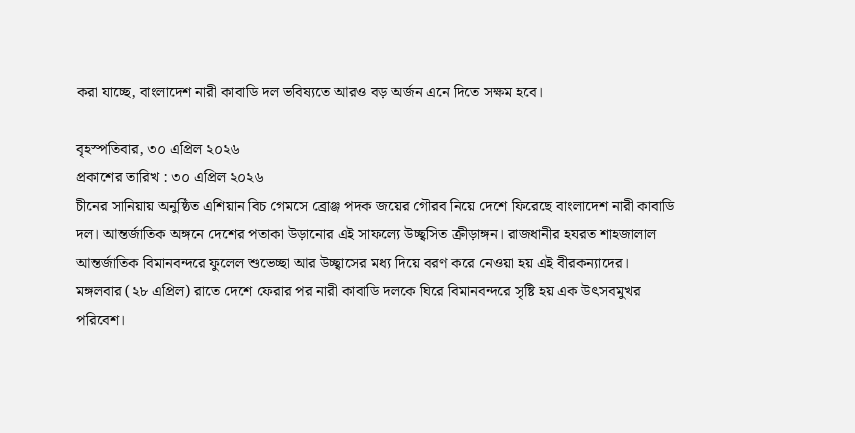করা যাচ্ছে, বাংলাদেশ নারী কাবাডি দল ভবিষ্যতে আরও বড় অর্জন এনে দিতে সক্ষম হবে।

বৃহস্পতিবার, ৩০ এপ্রিল ২০২৬
প্রকাশের তারিখ : ৩০ এপ্রিল ২০২৬
চীনের সানিয়ায় অনুষ্ঠিত এশিয়ান বিচ গেমসে ব্রোঞ্জ পদক জয়ের গৌরব নিয়ে দেশে ফিরেছে বাংলাদেশ নারী কাবাডি দল। আন্তর্জাতিক অঙ্গনে দেশের পতাকা উড়ানোর এই সাফল্যে উচ্ছ্বসিত ক্রীড়াঙ্গন। রাজধানীর হযরত শাহজালাল আন্তর্জাতিক বিমানবন্দরে ফুলেল শুভেচ্ছা আর উচ্ছ্বাসের মধ্য দিয়ে বরণ করে নেওয়া হয় এই বীরকন্যাদের।
মঙ্গলবার (২৮ এপ্রিল) রাতে দেশে ফেরার পর নারী কাবাডি দলকে ঘিরে বিমানবন্দরে সৃষ্টি হয় এক উৎসবমুখর পরিবেশ।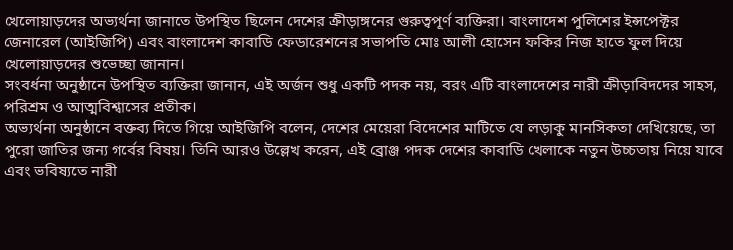খেলোয়াড়দের অভ্যর্থনা জানাতে উপস্থিত ছিলেন দেশের ক্রীড়াঙ্গনের গুরুত্বপূর্ণ ব্যক্তিরা। বাংলাদেশ পুলিশের ইন্সপেক্টর জেনারেল (আইজিপি) এবং বাংলাদেশ কাবাডি ফেডারেশনের সভাপতি মোঃ আলী হোসেন ফকির নিজ হাতে ফুল দিয়ে খেলোয়াড়দের শুভেচ্ছা জানান।
সংবর্ধনা অনুষ্ঠানে উপস্থিত ব্যক্তিরা জানান, এই অর্জন শুধু একটি পদক নয়, বরং এটি বাংলাদেশের নারী ক্রীড়াবিদদের সাহস, পরিশ্রম ও আত্মবিশ্বাসের প্রতীক।
অভ্যর্থনা অনুষ্ঠানে বক্তব্য দিতে গিয়ে আইজিপি বলেন, দেশের মেয়েরা বিদেশের মাটিতে যে লড়াকু মানসিকতা দেখিয়েছে, তা পুরো জাতির জন্য গর্বের বিষয়। তিনি আরও উল্লেখ করেন, এই ব্রোঞ্জ পদক দেশের কাবাডি খেলাকে নতুন উচ্চতায় নিয়ে যাবে এবং ভবিষ্যতে নারী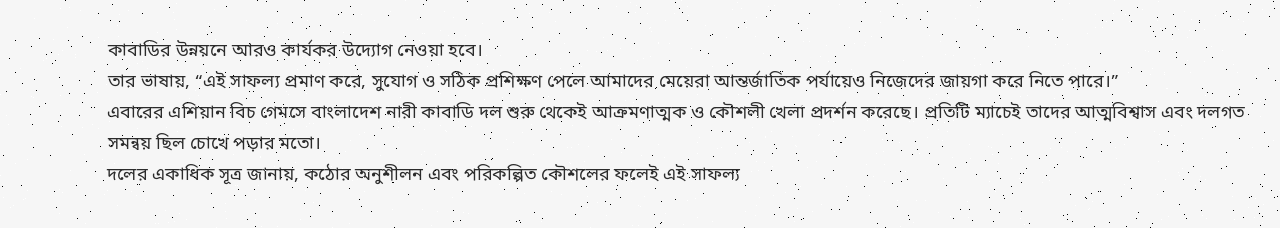কাবাডির উন্নয়নে আরও কার্যকর উদ্যোগ নেওয়া হবে।
তার ভাষায়, “এই সাফল্য প্রমাণ করে, সুযোগ ও সঠিক প্রশিক্ষণ পেলে আমাদের মেয়েরা আন্তর্জাতিক পর্যায়েও নিজেদের জায়গা করে নিতে পারে।”
এবারের এশিয়ান বিচ গেমসে বাংলাদেশ নারী কাবাডি দল শুরু থেকেই আক্রমণাত্মক ও কৌশলী খেলা প্রদর্শন করেছে। প্রতিটি ম্যাচেই তাদের আত্মবিশ্বাস এবং দলগত সমন্বয় ছিল চোখে পড়ার মতো।
দলের একাধিক সূত্র জানায়, কঠোর অনুশীলন এবং পরিকল্পিত কৌশলের ফলেই এই সাফল্য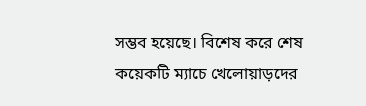সম্ভব হয়েছে। বিশেষ করে শেষ কয়েকটি ম্যাচে খেলোয়াড়দের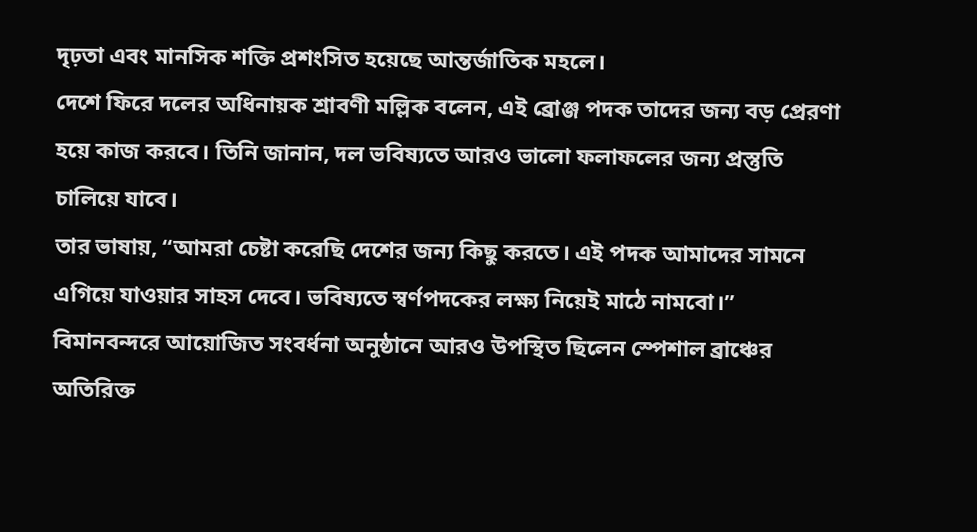দৃঢ়তা এবং মানসিক শক্তি প্রশংসিত হয়েছে আন্তর্জাতিক মহলে।
দেশে ফিরে দলের অধিনায়ক শ্রাবণী মল্লিক বলেন, এই ব্রোঞ্জ পদক তাদের জন্য বড় প্রেরণা হয়ে কাজ করবে। তিনি জানান, দল ভবিষ্যতে আরও ভালো ফলাফলের জন্য প্রস্তুতি চালিয়ে যাবে।
তার ভাষায়, “আমরা চেষ্টা করেছি দেশের জন্য কিছু করতে। এই পদক আমাদের সামনে এগিয়ে যাওয়ার সাহস দেবে। ভবিষ্যতে স্বর্ণপদকের লক্ষ্য নিয়েই মাঠে নামবো।”
বিমানবন্দরে আয়োজিত সংবর্ধনা অনুষ্ঠানে আরও উপস্থিত ছিলেন স্পেশাল ব্রাঞ্চের অতিরিক্ত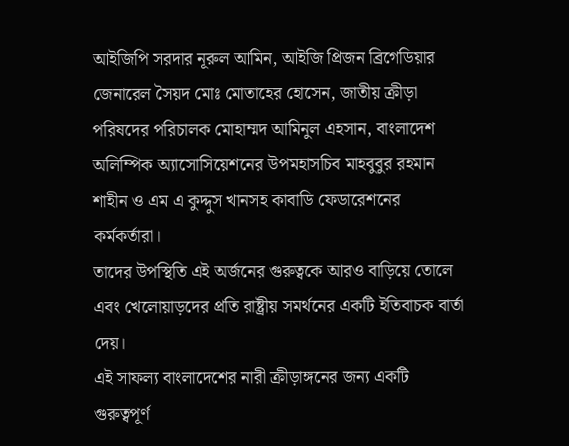আইজিপি সরদার নূরুল আমিন, আইজি প্রিজন ব্রিগেডিয়ার জেনারেল সৈয়দ মোঃ মোতাহের হোসেন, জাতীয় ক্রীড়া পরিষদের পরিচালক মোহাম্মদ আমিনুল এহসান, বাংলাদেশ অলিম্পিক অ্যাসোসিয়েশনের উপমহাসচিব মাহবুবুর রহমান শাহীন ও এম এ কুদ্দুস খানসহ কাবাডি ফেডারেশনের কর্মকর্তারা।
তাদের উপস্থিতি এই অর্জনের গুরুত্বকে আরও বাড়িয়ে তোলে এবং খেলোয়াড়দের প্রতি রাষ্ট্রীয় সমর্থনের একটি ইতিবাচক বার্তা দেয়।
এই সাফল্য বাংলাদেশের নারী ক্রীড়াঙ্গনের জন্য একটি গুরুত্বপূর্ণ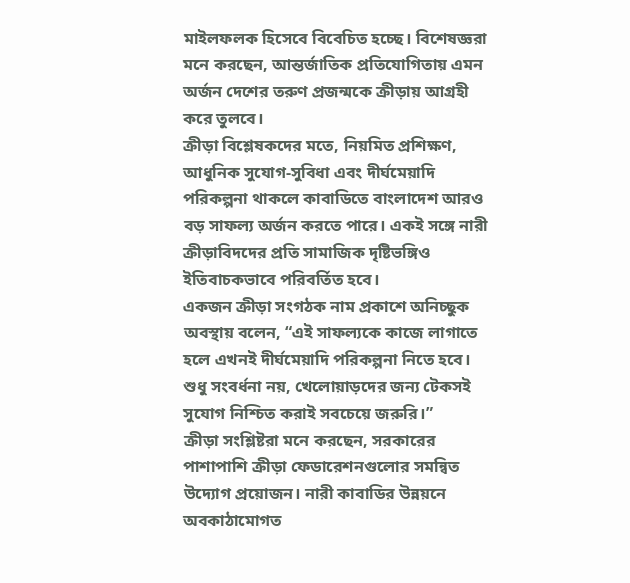মাইলফলক হিসেবে বিবেচিত হচ্ছে। বিশেষজ্ঞরা মনে করছেন, আন্তর্জাতিক প্রতিযোগিতায় এমন অর্জন দেশের তরুণ প্রজন্মকে ক্রীড়ায় আগ্রহী করে তুলবে।
ক্রীড়া বিশ্লেষকদের মতে, নিয়মিত প্রশিক্ষণ, আধুনিক সুযোগ-সুবিধা এবং দীর্ঘমেয়াদি পরিকল্পনা থাকলে কাবাডিতে বাংলাদেশ আরও বড় সাফল্য অর্জন করতে পারে। একই সঙ্গে নারী ক্রীড়াবিদদের প্রতি সামাজিক দৃষ্টিভঙ্গিও ইতিবাচকভাবে পরিবর্তিত হবে।
একজন ক্রীড়া সংগঠক নাম প্রকাশে অনিচ্ছুক অবস্থায় বলেন, “এই সাফল্যকে কাজে লাগাতে হলে এখনই দীর্ঘমেয়াদি পরিকল্পনা নিতে হবে। শুধু সংবর্ধনা নয়, খেলোয়াড়দের জন্য টেকসই সুযোগ নিশ্চিত করাই সবচেয়ে জরুরি।”
ক্রীড়া সংশ্লিষ্টরা মনে করছেন, সরকারের পাশাপাশি ক্রীড়া ফেডারেশনগুলোর সমন্বিত উদ্যোগ প্রয়োজন। নারী কাবাডির উন্নয়নে অবকাঠামোগত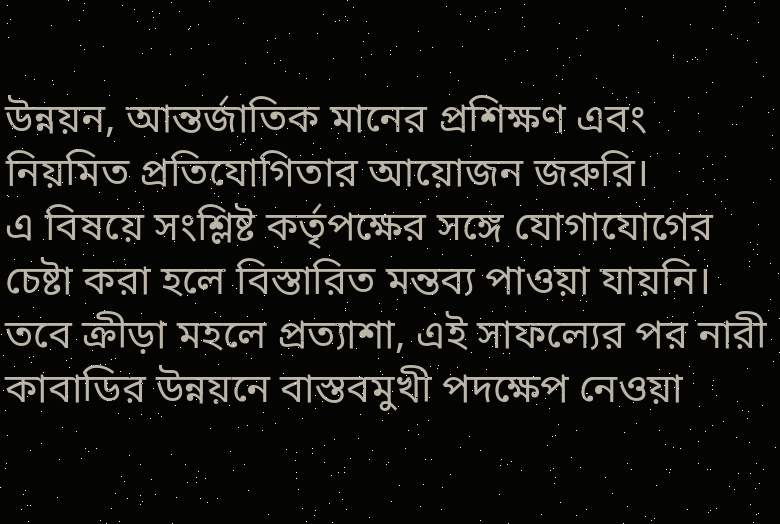উন্নয়ন, আন্তর্জাতিক মানের প্রশিক্ষণ এবং নিয়মিত প্রতিযোগিতার আয়োজন জরুরি।
এ বিষয়ে সংশ্লিষ্ট কর্তৃপক্ষের সঙ্গে যোগাযোগের চেষ্টা করা হলে বিস্তারিত মন্তব্য পাওয়া যায়নি। তবে ক্রীড়া মহলে প্রত্যাশা, এই সাফল্যের পর নারী কাবাডির উন্নয়নে বাস্তবমুখী পদক্ষেপ নেওয়া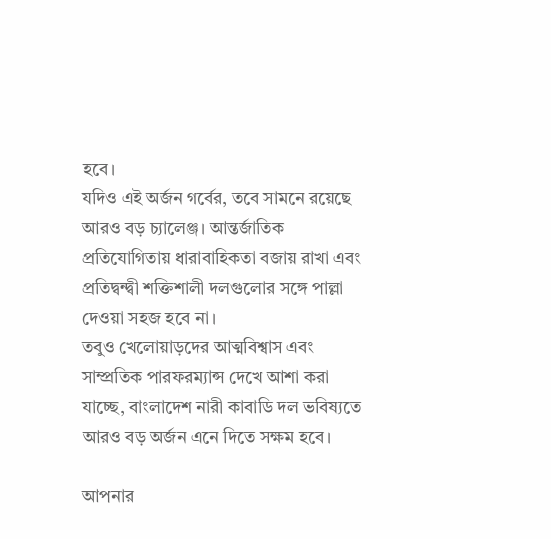হবে।
যদিও এই অর্জন গর্বের, তবে সামনে রয়েছে আরও বড় চ্যালেঞ্জ। আন্তর্জাতিক প্রতিযোগিতায় ধারাবাহিকতা বজায় রাখা এবং প্রতিদ্বন্দ্বী শক্তিশালী দলগুলোর সঙ্গে পাল্লা দেওয়া সহজ হবে না।
তবুও খেলোয়াড়দের আত্মবিশ্বাস এবং সাম্প্রতিক পারফরম্যান্স দেখে আশা করা যাচ্ছে, বাংলাদেশ নারী কাবাডি দল ভবিষ্যতে আরও বড় অর্জন এনে দিতে সক্ষম হবে।

আপনার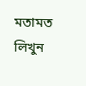মতামত লিখুন